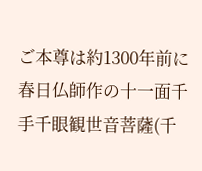ご本尊は約1300年前に春日仏師作の十一面千手千眼観世音菩薩(千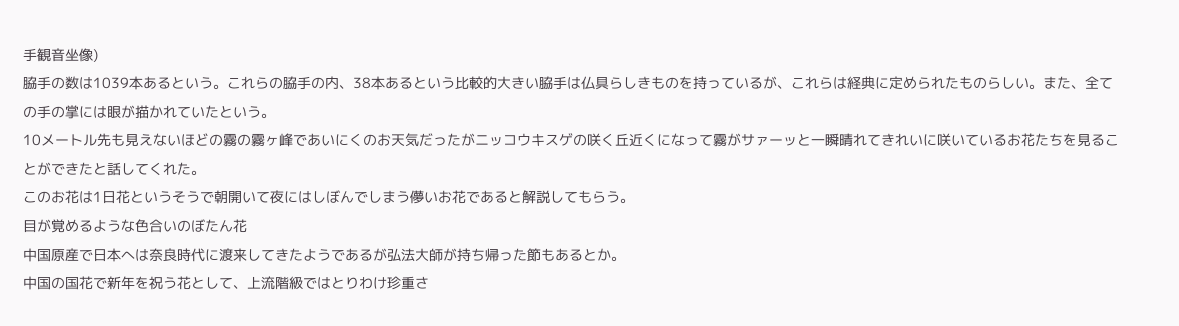手観音坐像)
脇手の数は1039本あるという。これらの脇手の内、38本あるという比較的大きい脇手は仏具らしきものを持っているが、これらは経典に定められたものらしい。また、全ての手の掌には眼が描かれていたという。
10メートル先も見えないほどの霧の霧ヶ峰であいにくのお天気だったがニッコウキスゲの咲く丘近くになって霧がサァーッと一瞬晴れてきれいに咲いているお花たちを見ることができたと話してくれた。
このお花は1日花というそうで朝開いて夜にはしぼんでしまう儚いお花であると解説してもらう。
目が覚めるような色合いのぼたん花
中国原産で日本へは奈良時代に渡来してきたようであるが弘法大師が持ち帰った節もあるとか。
中国の国花で新年を祝う花として、上流階級ではとりわけ珍重さ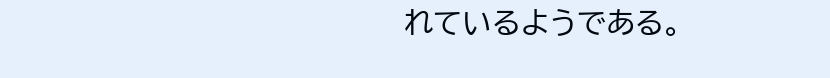れているようである。